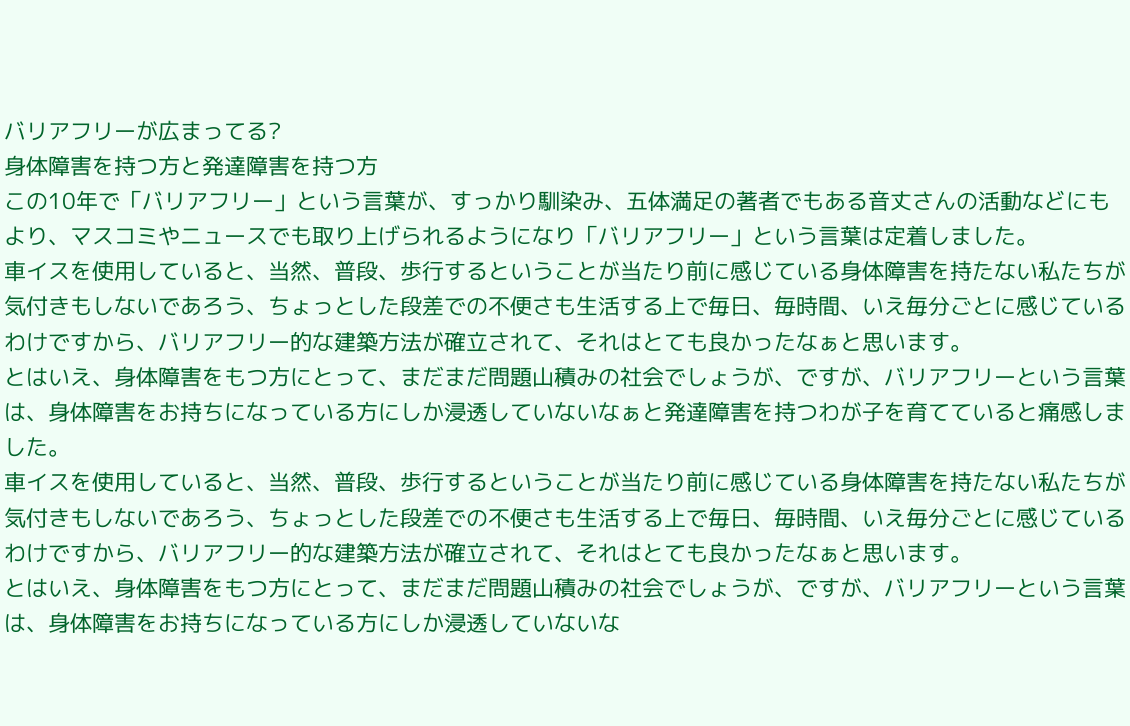バリアフリーが広まってる?
身体障害を持つ方と発達障害を持つ方
この10年で「バリアフリー」という言葉が、すっかり馴染み、五体満足の著者でもある音丈さんの活動などにもより、マスコミやニュースでも取り上げられるようになり「バリアフリー」という言葉は定着しました。
車イスを使用していると、当然、普段、歩行するということが当たり前に感じている身体障害を持たない私たちが気付きもしないであろう、ちょっとした段差での不便さも生活する上で毎日、毎時間、いえ毎分ごとに感じているわけですから、バリアフリー的な建築方法が確立されて、それはとても良かったなぁと思います。
とはいえ、身体障害をもつ方にとって、まだまだ問題山積みの社会でしょうが、ですが、バリアフリーという言葉は、身体障害をお持ちになっている方にしか浸透していないなぁと発達障害を持つわが子を育てていると痛感しました。
車イスを使用していると、当然、普段、歩行するということが当たり前に感じている身体障害を持たない私たちが気付きもしないであろう、ちょっとした段差での不便さも生活する上で毎日、毎時間、いえ毎分ごとに感じているわけですから、バリアフリー的な建築方法が確立されて、それはとても良かったなぁと思います。
とはいえ、身体障害をもつ方にとって、まだまだ問題山積みの社会でしょうが、ですが、バリアフリーという言葉は、身体障害をお持ちになっている方にしか浸透していないな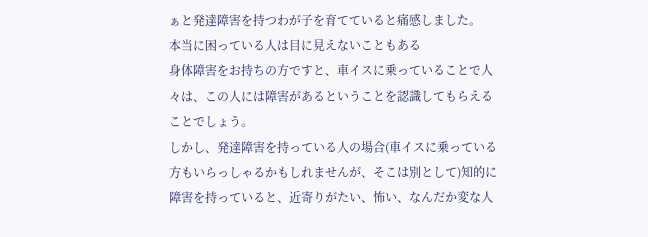ぁと発達障害を持つわが子を育てていると痛感しました。
本当に困っている人は目に見えないこともある
身体障害をお持ちの方ですと、車イスに乗っていることで人々は、この人には障害があるということを認識してもらえることでしょう。
しかし、発達障害を持っている人の場合(車イスに乗っている方もいらっしゃるかもしれませんが、そこは別として)知的に障害を持っていると、近寄りがたい、怖い、なんだか変な人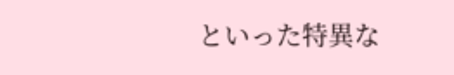といった特異な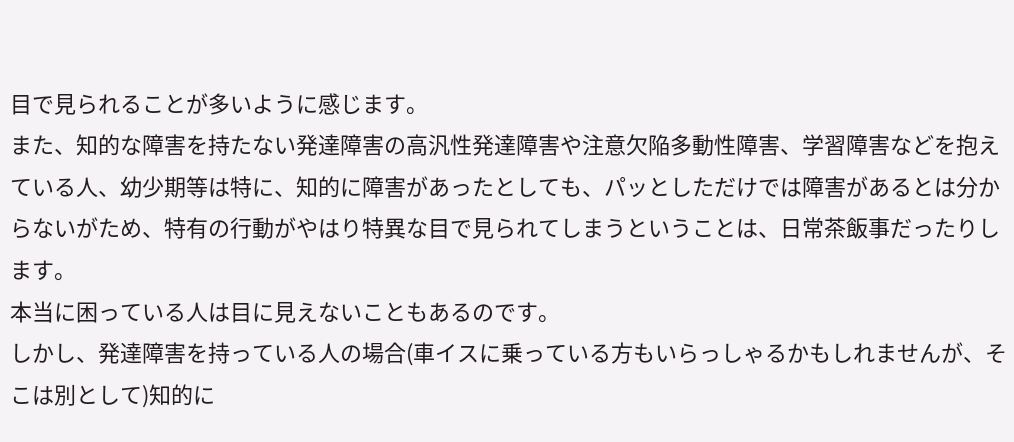目で見られることが多いように感じます。
また、知的な障害を持たない発達障害の高汎性発達障害や注意欠陥多動性障害、学習障害などを抱えている人、幼少期等は特に、知的に障害があったとしても、パッとしただけでは障害があるとは分からないがため、特有の行動がやはり特異な目で見られてしまうということは、日常茶飯事だったりします。
本当に困っている人は目に見えないこともあるのです。
しかし、発達障害を持っている人の場合(車イスに乗っている方もいらっしゃるかもしれませんが、そこは別として)知的に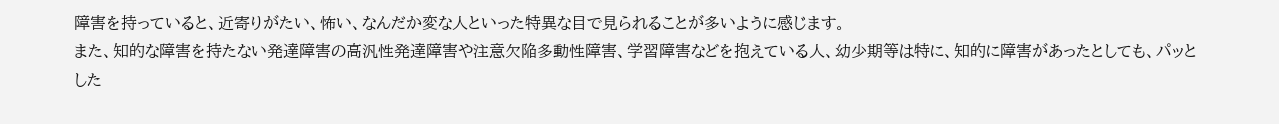障害を持っていると、近寄りがたい、怖い、なんだか変な人といった特異な目で見られることが多いように感じます。
また、知的な障害を持たない発達障害の高汎性発達障害や注意欠陥多動性障害、学習障害などを抱えている人、幼少期等は特に、知的に障害があったとしても、パッとした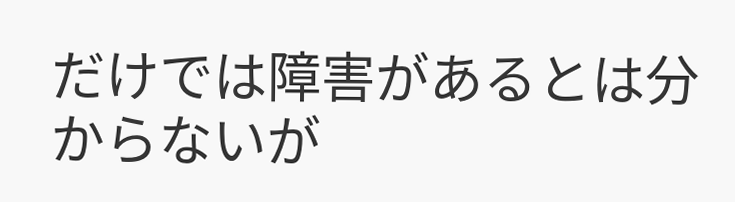だけでは障害があるとは分からないが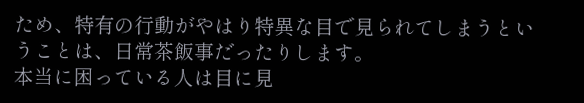ため、特有の行動がやはり特異な目で見られてしまうということは、日常茶飯事だったりします。
本当に困っている人は目に見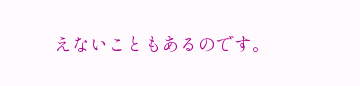えないこともあるのです。